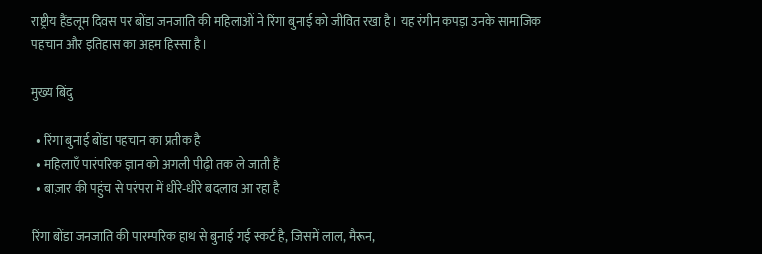राष्ट्रीय हैंडलूम दिवस पर बोंडा जनजाति की महिलाओं ने रिंगा बुनाई को जीवित रखा है। यह रंगीन कपड़ा उनके सामाजिक पहचान और इतिहास का अहम हिस्सा है।

मुख्य बिंदु

  • रिंगा बुनाई बोंडा पहचान का प्रतीक है
  • महिलाएँ पारंपरिक ज्ञान को अगली पीढ़ी तक ले जाती हैं
  • बाज़ार की पहुंच से परंपरा में धीरे‑धीरे बदलाव आ रहा है

रिंगा बोंडा जनजाति की पारम्परिक हाथ से बुनाई गई स्कर्ट है, जिसमें लाल, मैरून,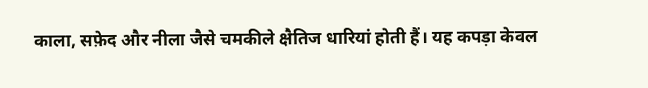काला, सफ़ेद और नीला जैसे चमकीले क्षैतिज धारियां होती हैं। यह कपड़ा केवल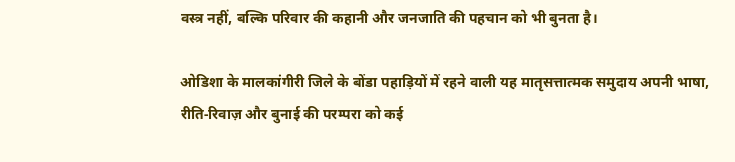वस्त्र नहीं, बल्कि परिवार की कहानी और जनजाति की पहचान को भी बुनता है।

ओडिशा के मालकांगीरी जिले के बोंडा पहाड़ियों में रहने वाली यह मातृसत्तात्मक समुदाय अपनी भाषा, रीति‑रिवाज़ और बुनाई की परम्परा को कई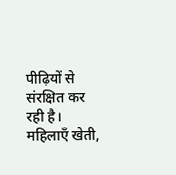पीढ़ियों से संरक्षित कर रही है। महिलाएँ खेती,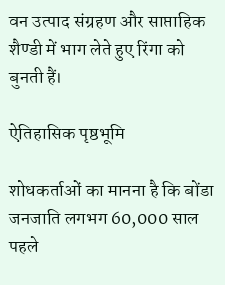वन उत्पाद संग्रहण और साप्ताहिक शैण्डी में भाग लेते हुए रिंगा को बुनती हैं।

ऐतिहासिक पृष्ठभूमि

शोधकर्ताओं का मानना है कि बोंडा जनजाति लगभग 60,000 साल पहले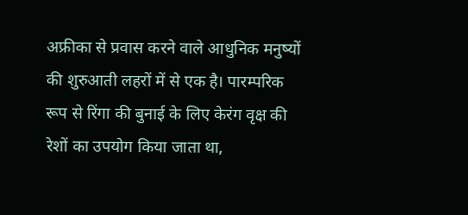अफ्रीका से प्रवास करने वाले आधुनिक मनुष्यों की शुरुआती लहरों में से एक है। पारम्परिक रूप से रिंगा की बुनाई के लिए केरंग वृक्ष की रेशों का उपयोग किया जाता था,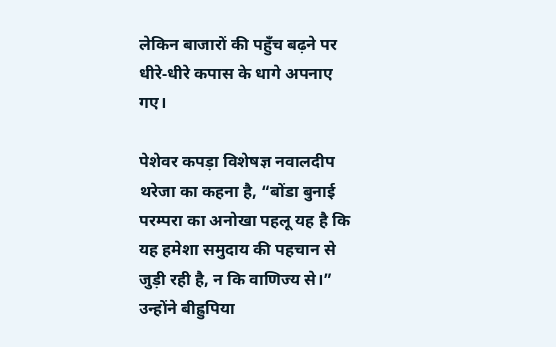लेकिन बाजारों की पहुँच बढ़ने पर धीरे‑धीरे कपास के धागे अपनाए गए।

पेशेवर कपड़ा विशेषज्ञ नवालदीप थरेजा का कहना है, “बोंडा बुनाई परम्परा का अनोखा पहलू यह है कि यह हमेशा समुदाय की पहचान से जुड़ी रही है, न कि वाणिज्य से।” उन्होंने बीह्रुपिया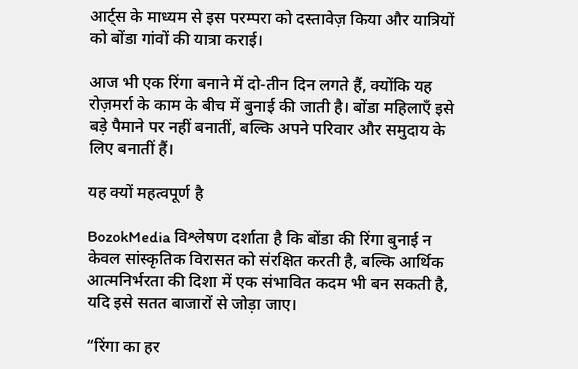आर्ट्स के माध्यम से इस परम्परा को दस्तावेज़ किया और यात्रियों को बोंडा गांवों की यात्रा कराई।

आज भी एक रिंगा बनाने में दो‑तीन दिन लगते हैं, क्योंकि यह रोज़मर्रा के काम के बीच में बुनाई की जाती है। बोंडा महिलाएँ इसे बड़े पैमाने पर नहीं बनातीं, बल्कि अपने परिवार और समुदाय के लिए बनातीं हैं।

यह क्यों महत्वपूर्ण है

BozokMedia विश्लेषण दर्शाता है कि बोंडा की रिंगा बुनाई न केवल सांस्कृतिक विरासत को संरक्षित करती है, बल्कि आर्थिक आत्मनिर्भरता की दिशा में एक संभावित कदम भी बन सकती है, यदि इसे सतत बाजारों से जोड़ा जाए।

“रिंगा का हर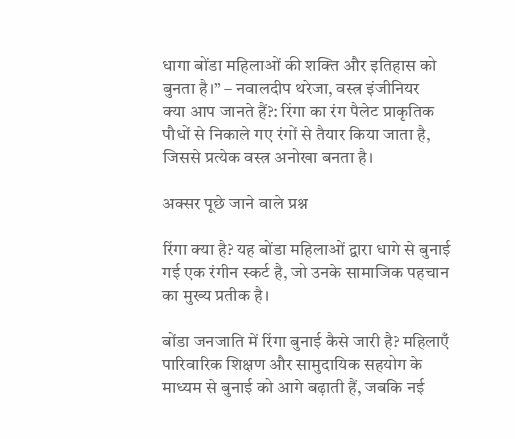धागा बोंडा महिलाओं की शक्ति और इतिहास को बुनता है।” – नवालदीप थरेजा, वस्त्र इंजीनियर
क्या आप जानते हैं?: रिंगा का रंग पैलेट प्राकृतिक पौधों से निकाले गए रंगों से तैयार किया जाता है, जिससे प्रत्येक वस्त्र अनोखा बनता है।

अक्सर पूछे जाने वाले प्रश्न

रिंगा क्या है? यह बोंडा महिलाओं द्वारा धागे से बुनाई गई एक रंगीन स्कर्ट है, जो उनके सामाजिक पहचान का मुख्य प्रतीक है।

बोंडा जनजाति में रिंगा बुनाई कैसे जारी है? महिलाएँ पारिवारिक शिक्षण और सामुदायिक सहयोग के माध्यम से बुनाई को आगे बढ़ाती हैं, जबकि नई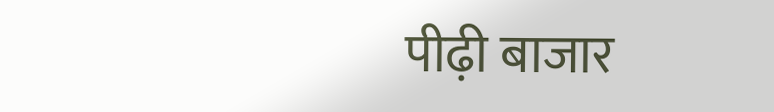पीढ़ी बाजार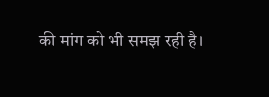की मांग को भी समझ रही है।